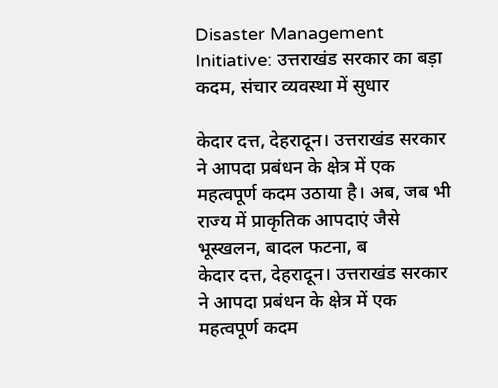Disaster Management Initiative: उत्तराखंड सरकार का बड़ा कदम, संचार व्यवस्था में सुधार

केदार दत्त, देहरादून। उत्तराखंड सरकार ने आपदा प्रबंधन के क्षेत्र में एक महत्वपूर्ण कदम उठाया है। अब, जब भी राज्य में प्राकृतिक आपदाएं जैसे भूस्खलन, बादल फटना, ब
केदार दत्त, देहरादून। उत्तराखंड सरकार ने आपदा प्रबंधन के क्षेत्र में एक महत्वपूर्ण कदम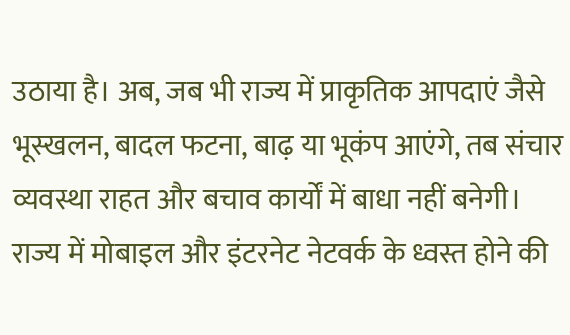उठाया है। अब, जब भी राज्य में प्राकृतिक आपदाएं जैसे भूस्खलन, बादल फटना, बाढ़ या भूकंप आएंगे, तब संचार व्यवस्था राहत और बचाव कार्यों में बाधा नहीं बनेगी। राज्य में मोबाइल और इंटरनेट नेटवर्क के ध्वस्त होने की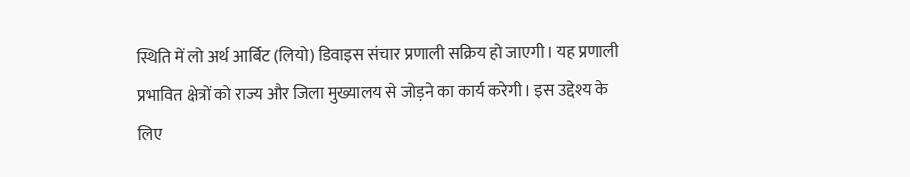स्थिति में लो अर्थ आर्बिट (लियो) डिवाइस संचार प्रणाली सक्रिय हो जाएगी। यह प्रणाली प्रभावित क्षेत्रों को राज्य और जिला मुख्यालय से जोड़ने का कार्य करेगी। इस उद्देश्य के लिए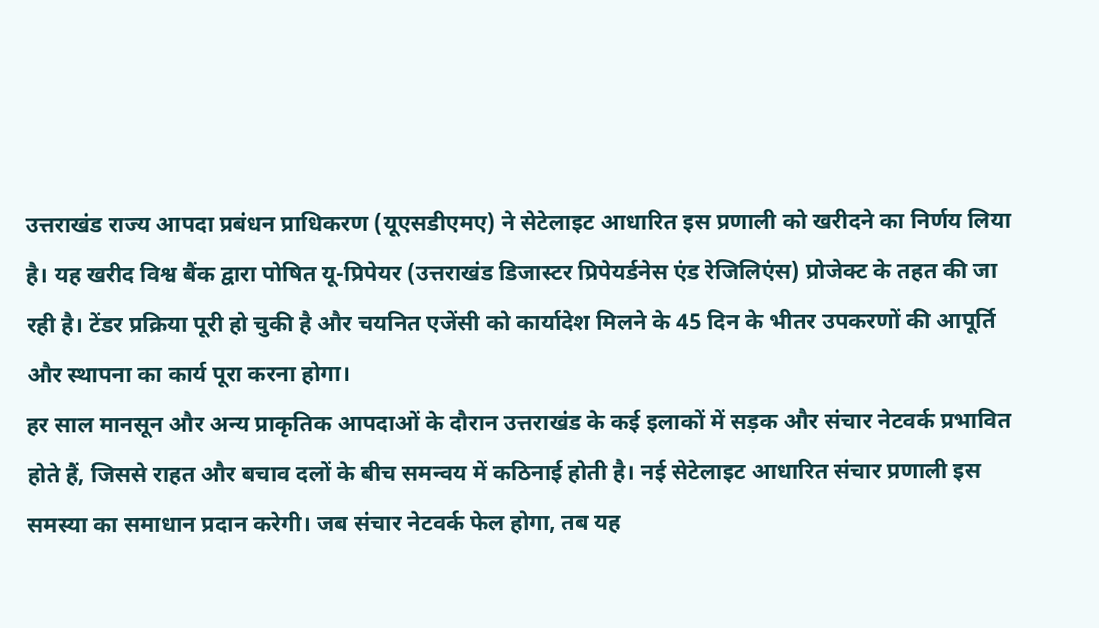उत्तराखंड राज्य आपदा प्रबंधन प्राधिकरण (यूएसडीएमए) ने सेटेलाइट आधारित इस प्रणाली को खरीदने का निर्णय लिया है। यह खरीद विश्व बैंक द्वारा पोषित यू-प्रिपेयर (उत्तराखंड डिजास्टर प्रिपेयर्डनेस एंड रेजिलिएंस) प्रोजेक्ट के तहत की जा रही है। टेंडर प्रक्रिया पूरी हो चुकी है और चयनित एजेंसी को कार्यादेश मिलने के 45 दिन के भीतर उपकरणों की आपूर्ति और स्थापना का कार्य पूरा करना होगा।
हर साल मानसून और अन्य प्राकृतिक आपदाओं के दौरान उत्तराखंड के कई इलाकों में सड़क और संचार नेटवर्क प्रभावित होते हैं, जिससे राहत और बचाव दलों के बीच समन्वय में कठिनाई होती है। नई सेटेलाइट आधारित संचार प्रणाली इस समस्या का समाधान प्रदान करेगी। जब संचार नेटवर्क फेल होगा, तब यह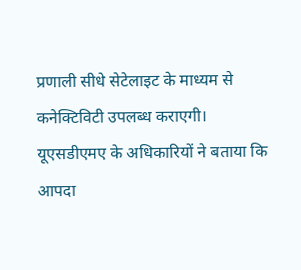प्रणाली सीधे सेटेलाइट के माध्यम से कनेक्टिविटी उपलब्ध कराएगी। यूएसडीएमए के अधिकारियों ने बताया कि आपदा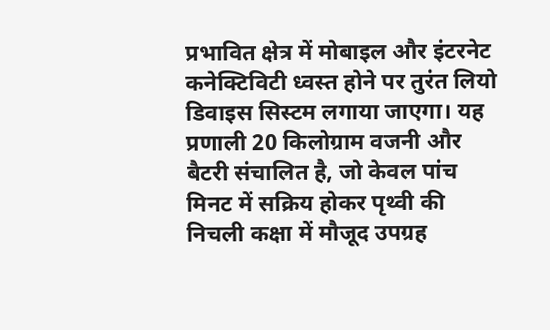प्रभावित क्षेत्र में मोबाइल और इंटरनेट कनेक्टिविटी ध्वस्त होने पर तुरंत लियो डिवाइस सिस्टम लगाया जाएगा। यह प्रणाली 20 किलोग्राम वजनी और बैटरी संचालित है, जो केवल पांच मिनट में सक्रिय होकर पृथ्वी की निचली कक्षा में मौजूद उपग्रह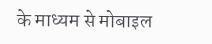के माध्यम से मोबाइल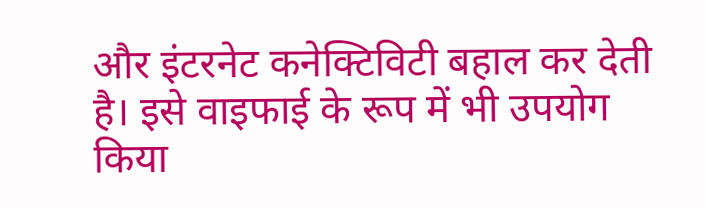और इंटरनेट कनेक्टिविटी बहाल कर देती है। इसे वाइफाई के रूप में भी उपयोग किया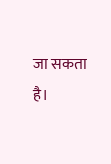जा सकता है।